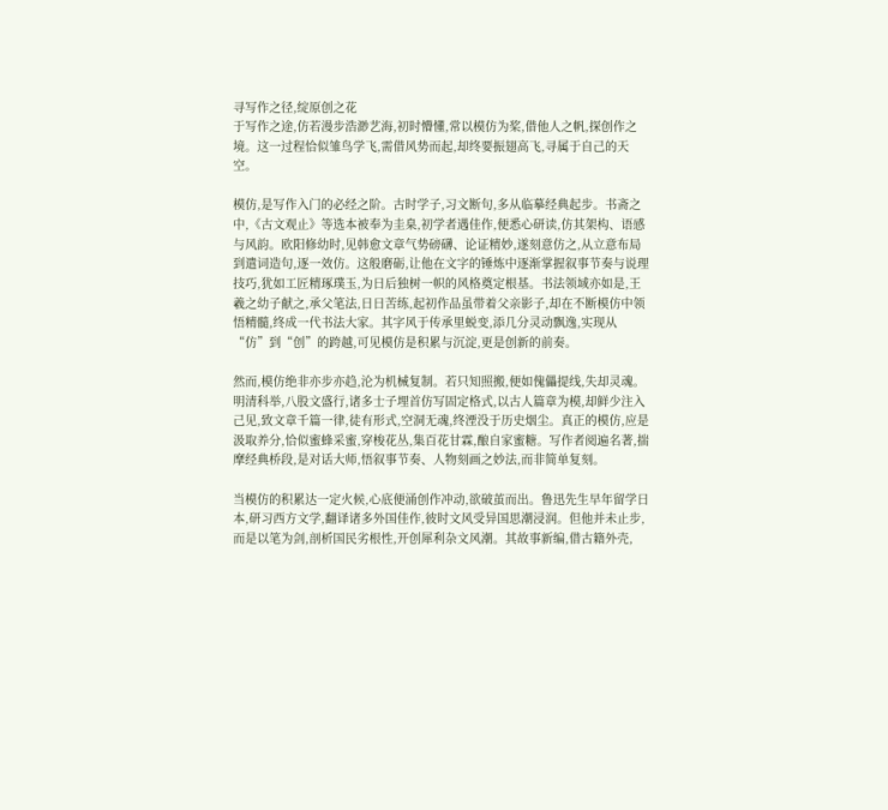寻写作之径,绽原创之花
于写作之途,仿若漫步浩渺艺海,初时懵懂,常以模仿为桨,借他人之帆,探创作之境。这一过程恰似雏鸟学飞,需借风势而起,却终要振翅高飞,寻属于自己的天空。

模仿,是写作入门的必经之阶。古时学子,习文断句,多从临摹经典起步。书斋之中,《古文观止》等选本被奉为圭臬,初学者遇佳作,便悉心研读,仿其架构、语感与风韵。欧阳修幼时,见韩愈文章气势磅礴、论证精妙,遂刻意仿之,从立意布局到遣词造句,逐一效仿。这般磨砺,让他在文字的锤炼中逐渐掌握叙事节奏与说理技巧,犹如工匠精琢璞玉,为日后独树一帜的风格奠定根基。书法领域亦如是,王羲之幼子献之,承父笔法,日日苦练,起初作品虽带着父亲影子,却在不断模仿中领悟精髓,终成一代书法大家。其字风于传承里蜕变,添几分灵动飘逸,实现从“仿”到“创”的跨越,可见模仿是积累与沉淀,更是创新的前奏。

然而,模仿绝非亦步亦趋,沦为机械复制。若只知照搬,便如傀儡提线,失却灵魂。明清科举,八股文盛行,诸多士子埋首仿写固定格式,以古人篇章为模,却鲜少注入己见,致文章千篇一律,徒有形式,空洞无魂,终湮没于历史烟尘。真正的模仿,应是汲取养分,恰似蜜蜂采蜜,穿梭花丛,集百花甘霖,酿自家蜜糖。写作者阅遍名著,揣摩经典桥段,是对话大师,悟叙事节奏、人物刻画之妙法,而非简单复刻。

当模仿的积累达一定火候,心底便涌创作冲动,欲破茧而出。鲁迅先生早年留学日本,研习西方文学,翻译诸多外国佳作,彼时文风受异国思潮浸润。但他并未止步,而是以笔为剑,剖析国民劣根性,开创犀利杂文风潮。其故事新编,借古籍外壳,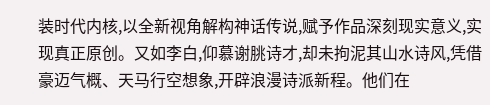装时代内核,以全新视角解构神话传说,赋予作品深刻现实意义,实现真正原创。又如李白,仰慕谢朓诗才,却未拘泥其山水诗风,凭借豪迈气概、天马行空想象,开辟浪漫诗派新程。他们在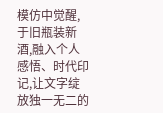模仿中觉醒,于旧瓶装新酒,融入个人感悟、时代印记,让文字绽放独一无二的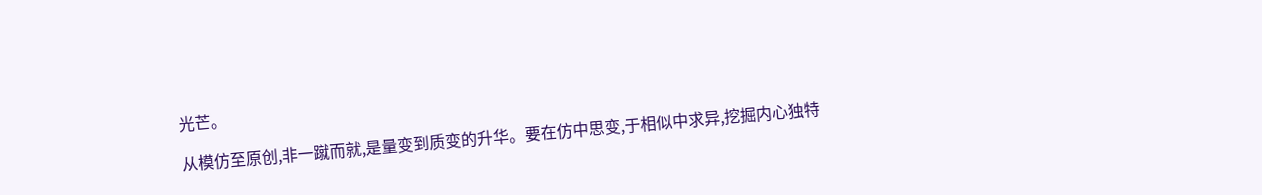光芒。

从模仿至原创,非一蹴而就,是量变到质变的升华。要在仿中思变,于相似中求异,挖掘内心独特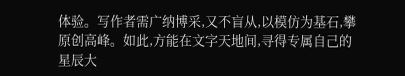体验。写作者需广纳博采,又不盲从,以模仿为基石,攀原创高峰。如此,方能在文字天地间,寻得专属自己的星辰大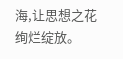海,让思想之花绚烂绽放。